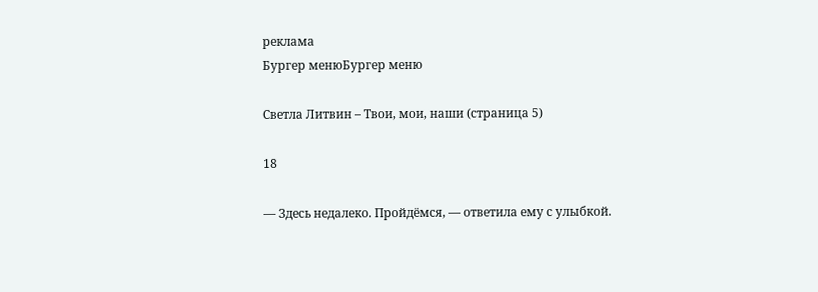реклама
Бургер менюБургер меню

Светла Литвин – Твои, мои, наши (страница 5)

18

— Здесь недалеко. Пройдёмся, — ответила ему с улыбкой.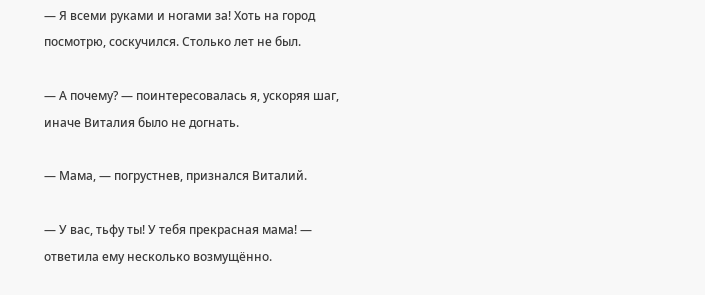— Я всеми руками и ногами за! Хоть на город посмотрю, соскучился. Столько лет не был.

— А почему? — поинтересовалась я, ускоряя шаг, иначе Виталия было не догнать.

— Мама, — погрустнев, признался Виталий.

— У вас, тьфу ты! У тебя прекрасная мама! — ответила ему несколько возмущённо.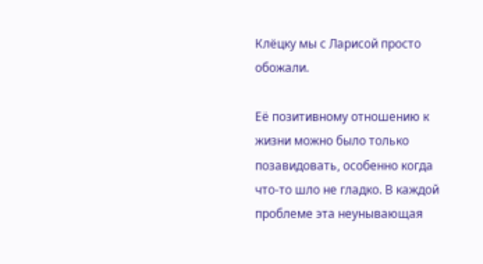Клёцку мы с Ларисой просто обожали.

Её позитивному отношению к жизни можно было только позавидовать, особенно когда что-то шло не гладко. В каждой проблеме эта неунывающая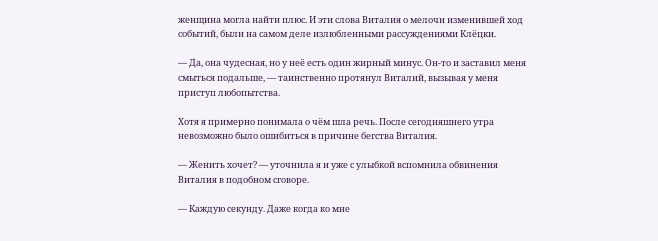женщина могла найти плюс. И эти слова Виталия о мелочи изменившей ход событий, были на самом деле излюбленными рассуждениями Клёцки.

— Да, она чудесная, но у неё есть один жирный минус. Он-то и заставил меня смыться подальше, — таинственно протянул Виталий, вызывая у меня приступ любопытства.

Хотя я примерно понимала о чём шла речь. После сегодняшнего утра невозможно было ошибиться в причине бегства Виталия.

— Женить хочет? — уточнила я и уже с улыбкой вспомнила обвинения Виталия в подобном сговоре.

— Каждую секунду. Даже когда ко мне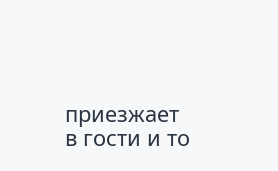приезжает в гости и то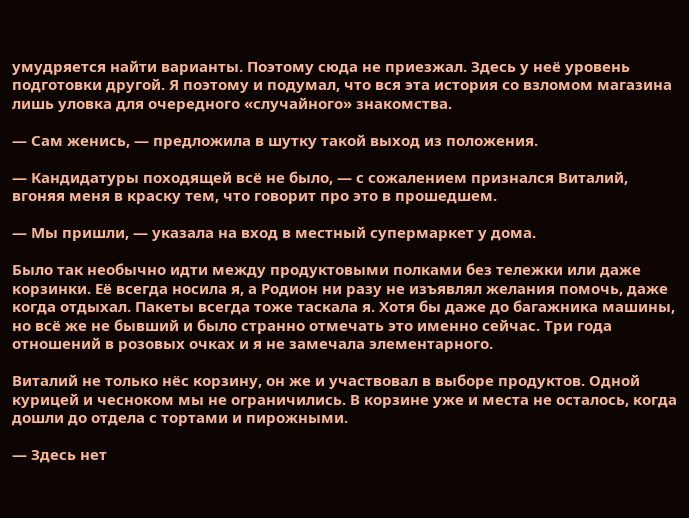умудряется найти варианты. Поэтому сюда не приезжал. Здесь у неё уровень подготовки другой. Я поэтому и подумал, что вся эта история со взломом магазина лишь уловка для очередного «случайного» знакомства.

— Сам женись, — предложила в шутку такой выход из положения.

— Кандидатуры походящей всё не было, — с сожалением признался Виталий, вгоняя меня в краску тем, что говорит про это в прошедшем.

— Мы пришли, — указала на вход в местный супермаркет у дома.

Было так необычно идти между продуктовыми полками без тележки или даже корзинки. Её всегда носила я, а Родион ни разу не изъявлял желания помочь, даже когда отдыхал. Пакеты всегда тоже таскала я. Хотя бы даже до багажника машины, но всё же не бывший и было странно отмечать это именно сейчас. Три года отношений в розовых очках и я не замечала элементарного.

Виталий не только нёс корзину, он же и участвовал в выборе продуктов. Одной курицей и чесноком мы не ограничились. В корзине уже и места не осталось, когда дошли до отдела с тортами и пирожными.

— Здесь нет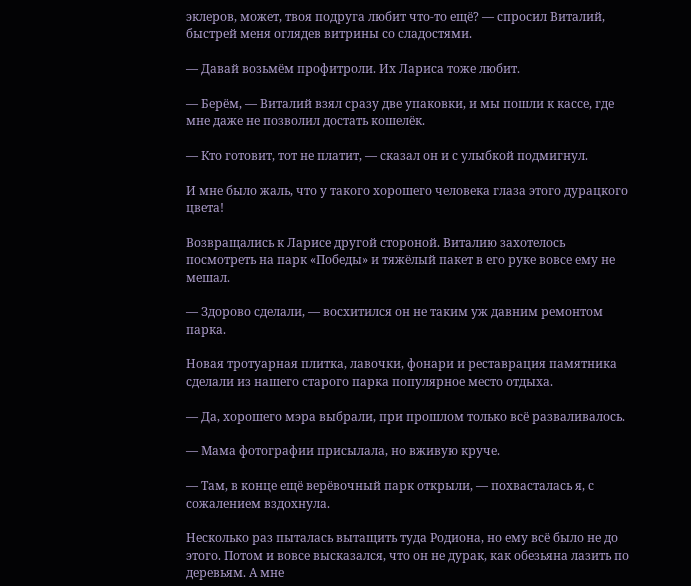эклеров, может, твоя подруга любит что-то ещё? — спросил Виталий, быстрей меня оглядев витрины со сладостями.

— Давай возьмём профитроли. Их Лариса тоже любит.

— Берём, — Виталий взял сразу две упаковки, и мы пошли к кассе, где мне даже не позволил достать кошелёк.

— Кто готовит, тот не платит, — сказал он и с улыбкой подмигнул.

И мне было жаль, что у такого хорошего человека глаза этого дурацкого цвета!

Возвращались к Ларисе другой стороной. Виталию захотелось посмотреть на парк «Победы» и тяжёлый пакет в его руке вовсе ему не мешал.

— Здорово сделали, — восхитился он не таким уж давним ремонтом парка.

Новая тротуарная плитка, лавочки, фонари и реставрация памятника сделали из нашего старого парка популярное место отдыха.

— Да, хорошего мэра выбрали, при прошлом только всё разваливалось.

— Мама фотографии присылала, но вживую круче.

— Там, в конце ещё верёвочный парк открыли, — похвасталась я, с сожалением вздохнула.

Несколько раз пыталась вытащить туда Родиона, но ему всё было не до этого. Потом и вовсе высказался, что он не дурак, как обезьяна лазить по деревьям. А мне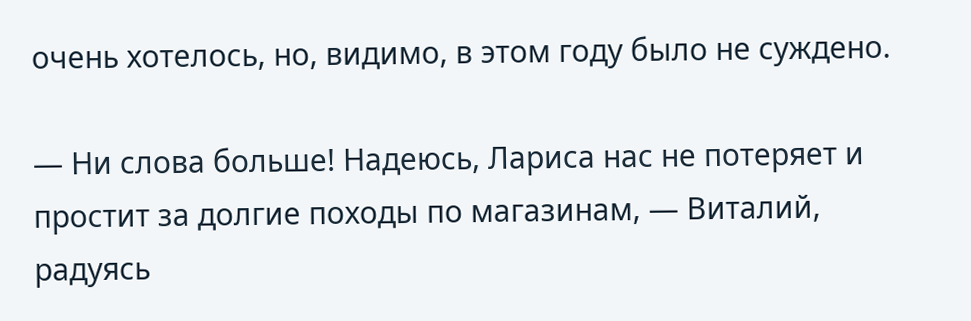очень хотелось, но, видимо, в этом году было не суждено.

— Ни слова больше! Надеюсь, Лариса нас не потеряет и простит за долгие походы по магазинам, — Виталий, радуясь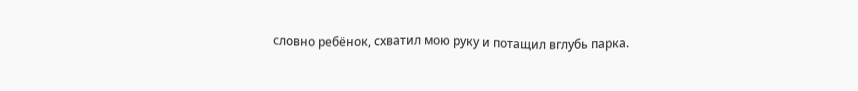словно ребёнок, схватил мою руку и потащил вглубь парка.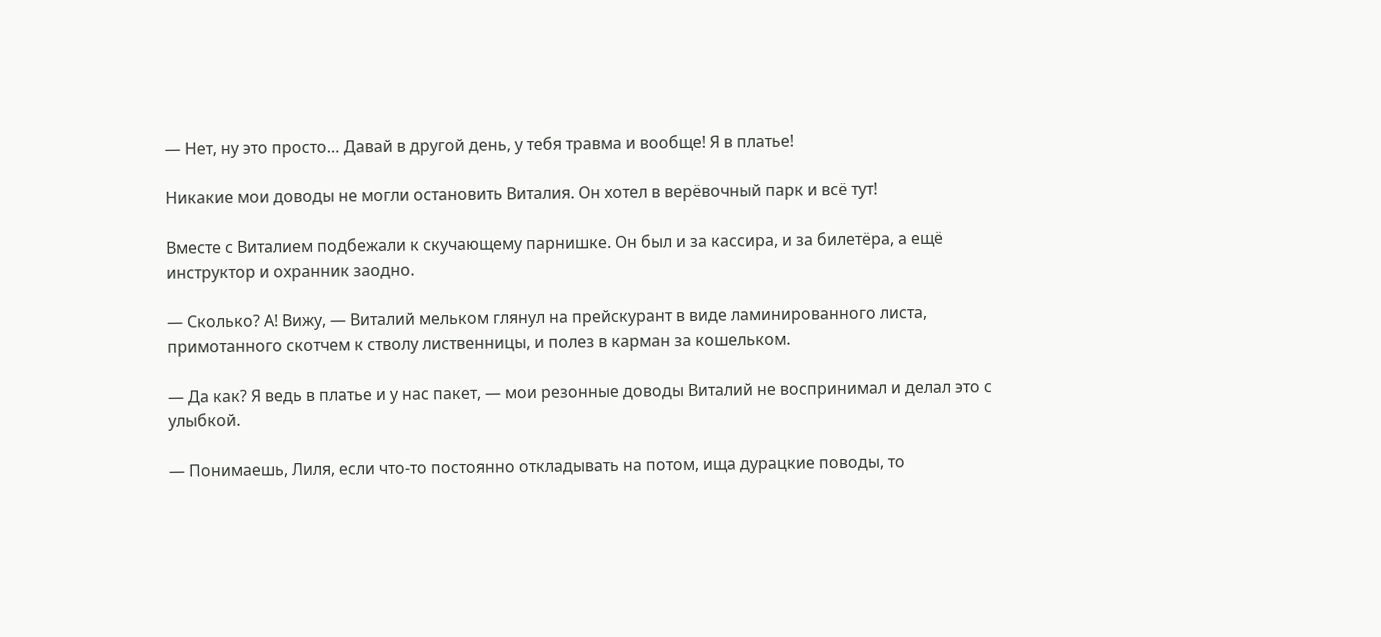— Нет, ну это просто… Давай в другой день, у тебя травма и вообще! Я в платье!

Никакие мои доводы не могли остановить Виталия. Он хотел в верёвочный парк и всё тут!

Вместе с Виталием подбежали к скучающему парнишке. Он был и за кассира, и за билетёра, а ещё инструктор и охранник заодно.

— Сколько? А! Вижу, — Виталий мельком глянул на прейскурант в виде ламинированного листа, примотанного скотчем к стволу лиственницы, и полез в карман за кошельком.

— Да как? Я ведь в платье и у нас пакет, — мои резонные доводы Виталий не воспринимал и делал это с улыбкой.

— Понимаешь, Лиля, если что-то постоянно откладывать на потом, ища дурацкие поводы, то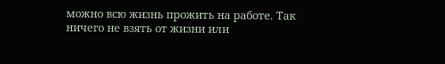можно всю жизнь прожить на работе. Так ничего не взять от жизни или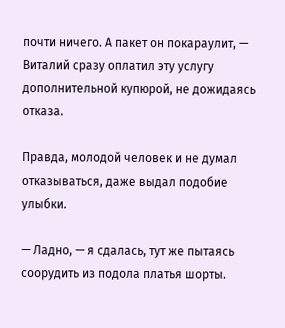почти ничего. А пакет он покараулит, — Виталий сразу оплатил эту услугу дополнительной купюрой, не дожидаясь отказа.

Правда, молодой человек и не думал отказываться, даже выдал подобие улыбки.

— Ладно, — я сдалась, тут же пытаясь соорудить из подола платья шорты.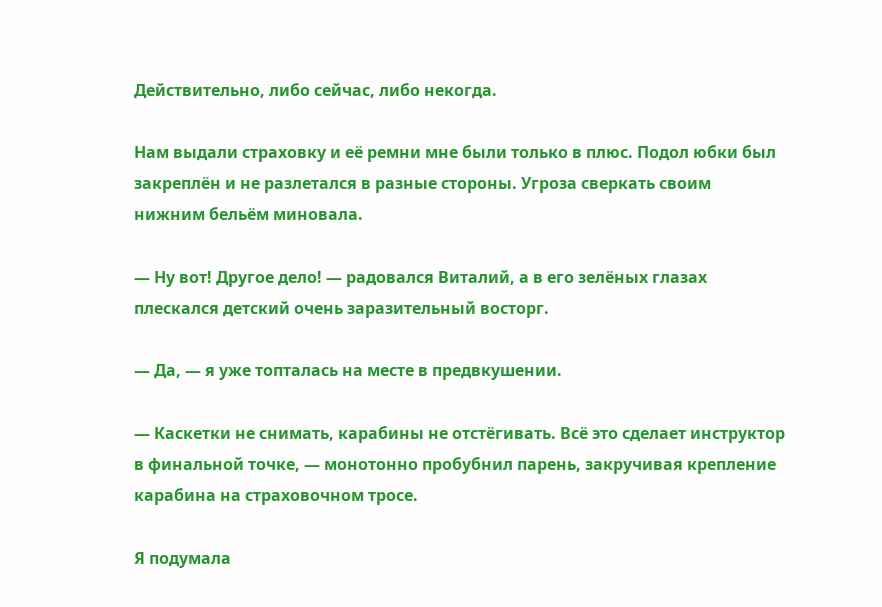Действительно, либо сейчас, либо некогда.

Нам выдали страховку и её ремни мне были только в плюс. Подол юбки был закреплён и не разлетался в разные стороны. Угроза сверкать своим нижним бельём миновала.

— Ну вот! Другое дело! — радовался Виталий, а в его зелёных глазах плескался детский очень заразительный восторг.

— Да, — я уже топталась на месте в предвкушении.

— Каскетки не снимать, карабины не отстёгивать. Всё это сделает инструктор в финальной точке, — монотонно пробубнил парень, закручивая крепление карабина на страховочном тросе.

Я подумала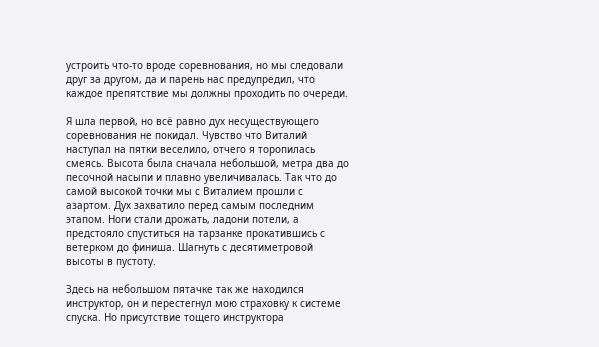устроить что-то вроде соревнования, но мы следовали друг за другом, да и парень нас предупредил, что каждое препятствие мы должны проходить по очереди.

Я шла первой, но всё равно дух несуществующего соревнования не покидал. Чувство что Виталий наступал на пятки веселило, отчего я торопилась смеясь. Высота была сначала небольшой, метра два до песочной насыпи и плавно увеличивалась. Так что до самой высокой точки мы с Виталием прошли с азартом. Дух захватило перед самым последним этапом. Ноги стали дрожать, ладони потели, а предстояло спуститься на тарзанке прокатившись с ветерком до финиша. Шагнуть с десятиметровой высоты в пустоту.

Здесь на небольшом пятачке так же находился инструктор, он и перестегнул мою страховку к системе спуска. Но присутствие тощего инструктора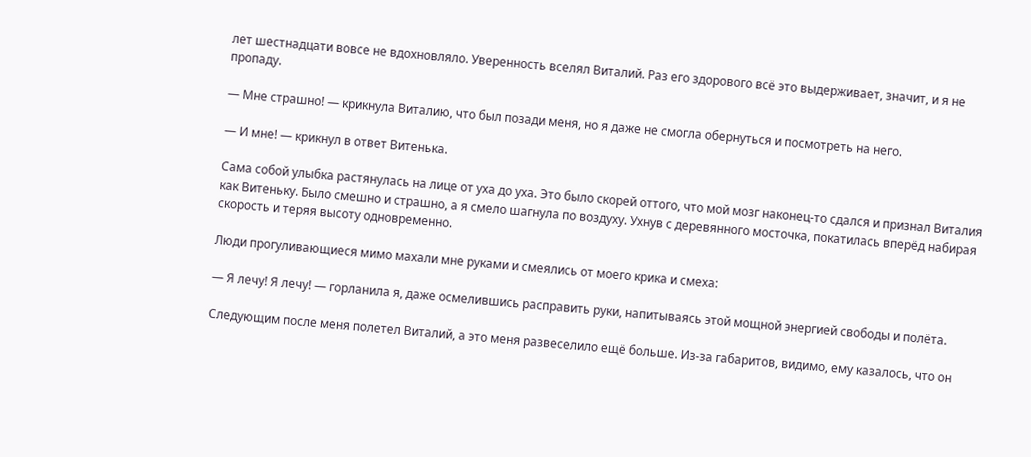лет шестнадцати вовсе не вдохновляло. Уверенность вселял Виталий. Раз его здорового всё это выдерживает, значит, и я не пропаду.

— Мне страшно! — крикнула Виталию, что был позади меня, но я даже не смогла обернуться и посмотреть на него.

— И мне! — крикнул в ответ Витенька.

Сама собой улыбка растянулась на лице от уха до уха. Это было скорей оттого, что мой мозг наконец-то сдался и признал Виталия как Витеньку. Было смешно и страшно, а я смело шагнула по воздуху. Ухнув с деревянного мосточка, покатилась вперёд набирая скорость и теряя высоту одновременно.

Люди прогуливающиеся мимо махали мне руками и смеялись от моего крика и смеха:

— Я лечу! Я лечу! — горланила я, даже осмелившись расправить руки, напитываясь этой мощной энергией свободы и полёта.

Следующим после меня полетел Виталий, а это меня развеселило ещё больше. Из-за габаритов, видимо, ему казалось, что он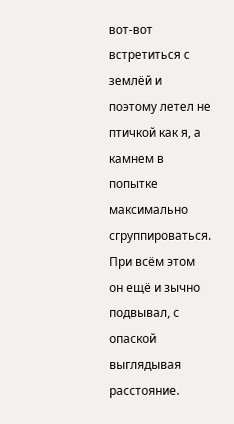вот-вот встретиться с землёй и поэтому летел не птичкой как я, а камнем в попытке максимально сгруппироваться. При всём этом он ещё и зычно подвывал, с опаской выглядывая расстояние.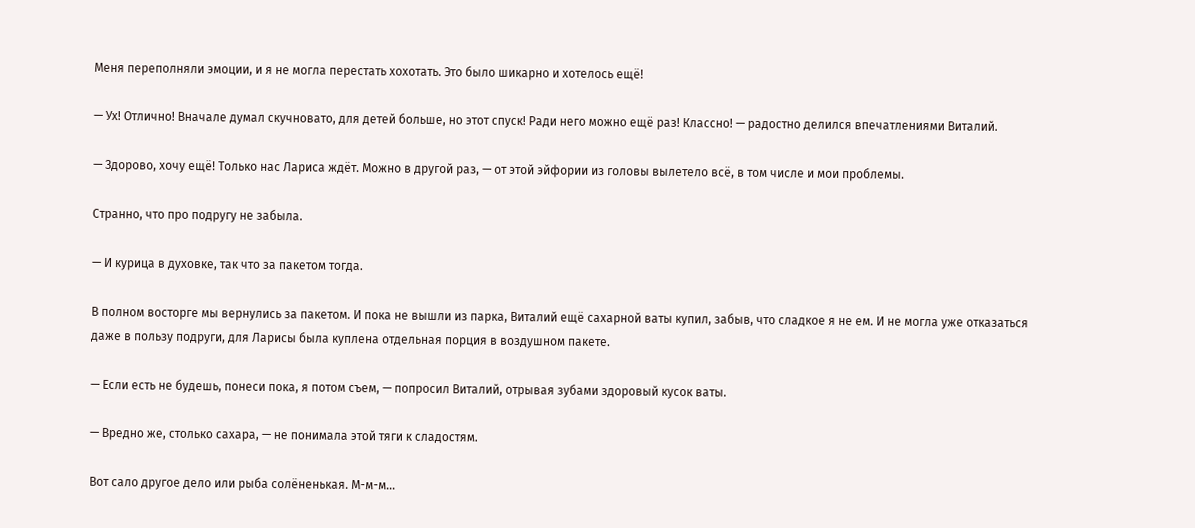Меня переполняли эмоции, и я не могла перестать хохотать. Это было шикарно и хотелось ещё!

— Ух! Отлично! Вначале думал скучновато, для детей больше, но этот спуск! Ради него можно ещё раз! Классно! — радостно делился впечатлениями Виталий.

— Здорово, хочу ещё! Только нас Лариса ждёт. Можно в другой раз, — от этой эйфории из головы вылетело всё, в том числе и мои проблемы.

Странно, что про подругу не забыла.

— И курица в духовке, так что за пакетом тогда.

В полном восторге мы вернулись за пакетом. И пока не вышли из парка, Виталий ещё сахарной ваты купил, забыв, что сладкое я не ем. И не могла уже отказаться даже в пользу подруги, для Ларисы была куплена отдельная порция в воздушном пакете.

— Если есть не будешь, понеси пока, я потом съем, — попросил Виталий, отрывая зубами здоровый кусок ваты.

— Вредно же, столько сахара, — не понимала этой тяги к сладостям.

Вот сало другое дело или рыба солёненькая. М-м-м…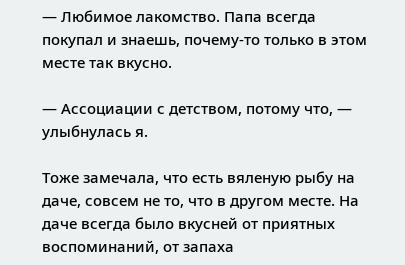— Любимое лакомство. Папа всегда покупал и знаешь, почему-то только в этом месте так вкусно.

— Ассоциации с детством, потому что, — улыбнулась я.

Тоже замечала, что есть вяленую рыбу на даче, совсем не то, что в другом месте. На даче всегда было вкусней от приятных воспоминаний, от запаха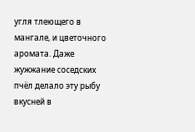угля тлеющего в мангале, и цветочного аромата. Даже жужжание соседских пчёл делало эту рыбу вкусней в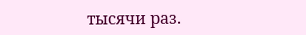тысячи раз.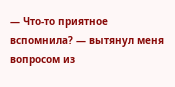— Что-то приятное вспомнила? — вытянул меня вопросом из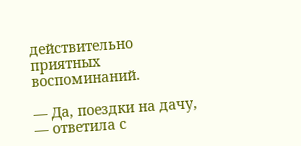действительно приятных воспоминаний.

— Да, поездки на дачу, — ответила с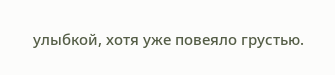улыбкой, хотя уже повеяло грустью.